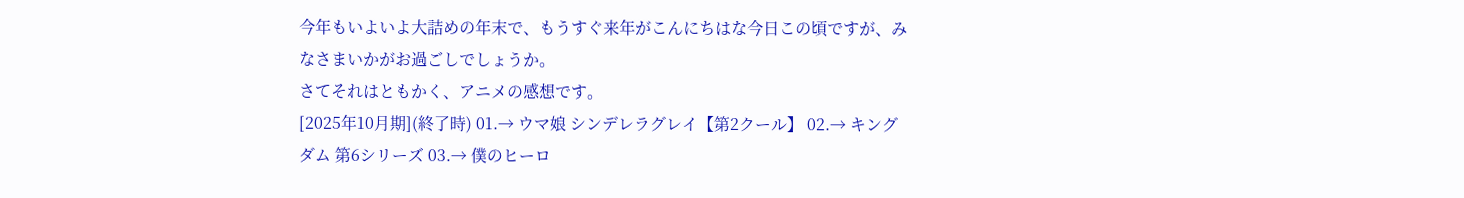今年もいよいよ大詰めの年末で、もうすぐ来年がこんにちはな今日この頃ですが、みなさまいかがお過ごしでしょうか。
さてそれはともかく、アニメの感想です。
[2025年10月期](終了時) 01.→ ウマ娘 シンデレラグレイ【第2クール】 02.→ キングダム 第6シリーズ 03.→ 僕のヒーロ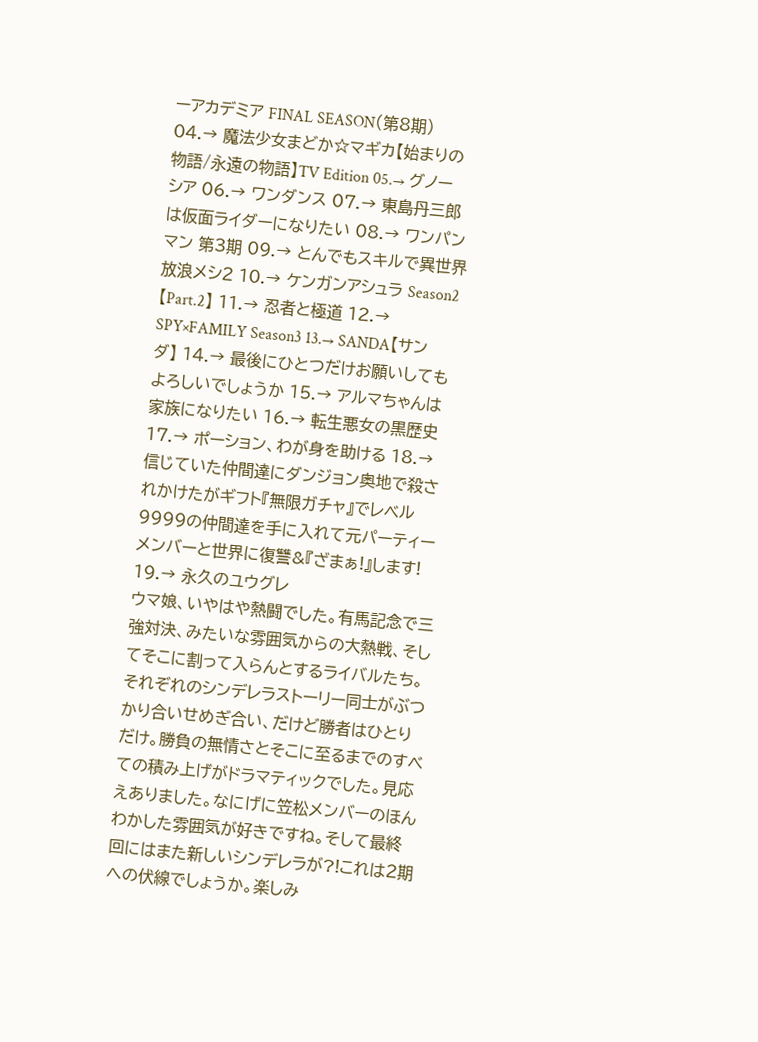ーアカデミア FINAL SEASON(第8期) 04.→ 魔法少女まどか☆マギカ【始まりの物語/永遠の物語】TV Edition 05.→ グノーシア 06.→ ワンダンス 07.→ 東島丹三郎は仮面ライダーになりたい 08.→ ワンパンマン 第3期 09.→ とんでもスキルで異世界放浪メシ2 10.→ ケンガンアシュラ Season2【Part.2】 11.→ 忍者と極道 12.→ SPY×FAMILY Season3 13.→ SANDA【サンダ】 14.→ 最後にひとつだけお願いしてもよろしいでしょうか 15.→ アルマちゃんは家族になりたい 16.→ 転生悪女の黒歴史 17.→ ポーション、わが身を助ける 18.→ 信じていた仲間達にダンジョン奥地で殺されかけたがギフト『無限ガチャ』でレベル9999の仲間達を手に入れて元パーティーメンバーと世界に復讐&『ざまぁ!』します! 19.→ 永久のユウグレ
ウマ娘、いやはや熱闘でした。有馬記念で三強対決、みたいな雰囲気からの大熱戦、そしてそこに割って入らんとするライバルたち。それぞれのシンデレラストーリー同士がぶつかり合いせめぎ合い、だけど勝者はひとりだけ。勝負の無情さとそこに至るまでのすべての積み上げがドラマティックでした。見応えありました。なにげに笠松メンバーのほんわかした雰囲気が好きですね。そして最終回にはまた新しいシンデレラが?!これは2期への伏線でしょうか。楽しみ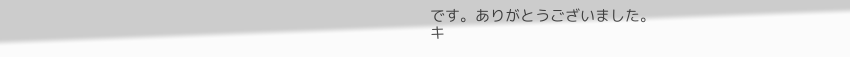です。ありがとうございました。
キ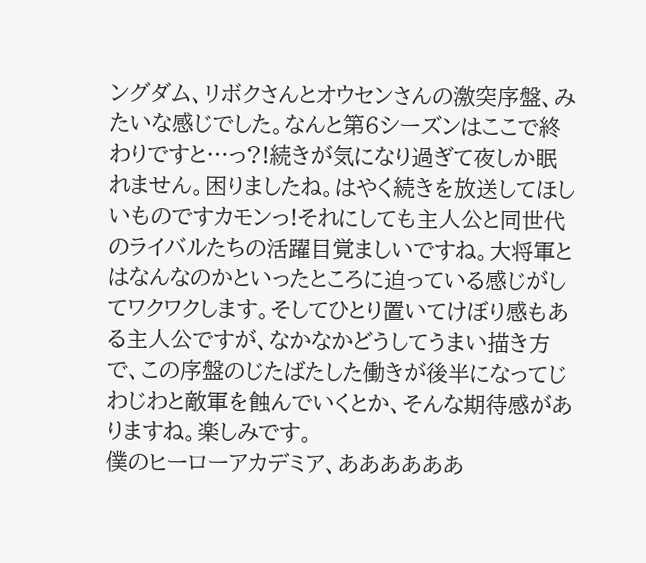ングダム、リボクさんとオウセンさんの激突序盤、みたいな感じでした。なんと第6シーズンはここで終わりですと…っ?!続きが気になり過ぎて夜しか眠れません。困りましたね。はやく続きを放送してほしいものですカモンっ!それにしても主人公と同世代のライバルたちの活躍目覚ましいですね。大将軍とはなんなのかといったところに迫っている感じがしてワクワクします。そしてひとり置いてけぼり感もある主人公ですが、なかなかどうしてうまい描き方で、この序盤のじたばたした働きが後半になってじわじわと敵軍を蝕んでいくとか、そんな期待感がありますね。楽しみです。
僕のヒーローアカデミア、ああああああ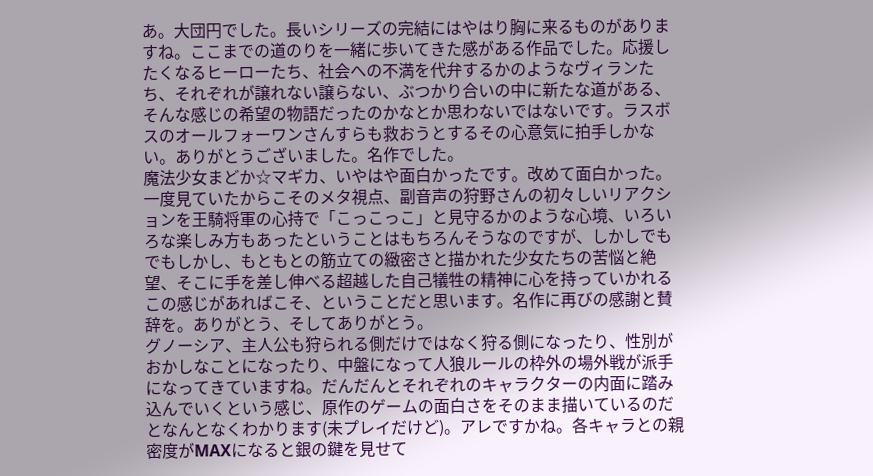あ。大団円でした。長いシリーズの完結にはやはり胸に来るものがありますね。ここまでの道のりを一緒に歩いてきた感がある作品でした。応援したくなるヒーローたち、社会への不満を代弁するかのようなヴィランたち、それぞれが譲れない譲らない、ぶつかり合いの中に新たな道がある、そんな感じの希望の物語だったのかなとか思わないではないです。ラスボスのオールフォーワンさんすらも救おうとするその心意気に拍手しかない。ありがとうございました。名作でした。
魔法少女まどか☆マギカ、いやはや面白かったです。改めて面白かった。一度見ていたからこそのメタ視点、副音声の狩野さんの初々しいリアクションを王騎将軍の心持で「こっこっこ」と見守るかのような心境、いろいろな楽しみ方もあったということはもちろんそうなのですが、しかしでもでもしかし、もともとの筋立ての緻密さと描かれた少女たちの苦悩と絶望、そこに手を差し伸べる超越した自己犠牲の精神に心を持っていかれるこの感じがあればこそ、ということだと思います。名作に再びの感謝と賛辞を。ありがとう、そしてありがとう。
グノーシア、主人公も狩られる側だけではなく狩る側になったり、性別がおかしなことになったり、中盤になって人狼ルールの枠外の場外戦が派手になってきていますね。だんだんとそれぞれのキャラクターの内面に踏み込んでいくという感じ、原作のゲームの面白さをそのまま描いているのだとなんとなくわかります(未プレイだけど)。アレですかね。各キャラとの親密度がMAXになると銀の鍵を見せて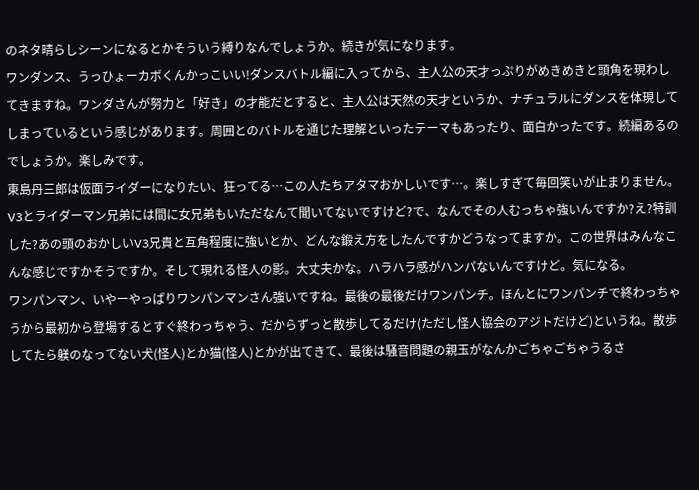のネタ晴らしシーンになるとかそういう縛りなんでしょうか。続きが気になります。
ワンダンス、うっひょーカボくんかっこいい!ダンスバトル編に入ってから、主人公の天才っぷりがめきめきと頭角を現わしてきますね。ワンダさんが努力と「好き」の才能だとすると、主人公は天然の天才というか、ナチュラルにダンスを体現してしまっているという感じがあります。周囲とのバトルを通じた理解といったテーマもあったり、面白かったです。続編あるのでしょうか。楽しみです。
東島丹三郎は仮面ライダーになりたい、狂ってる…この人たちアタマおかしいです…。楽しすぎて毎回笑いが止まりません。V3とライダーマン兄弟には間に女兄弟もいただなんて聞いてないですけど?で、なんでその人むっちゃ強いんですか?え?特訓した?あの頭のおかしいV3兄貴と互角程度に強いとか、どんな鍛え方をしたんですかどうなってますか。この世界はみんなこんな感じですかそうですか。そして現れる怪人の影。大丈夫かな。ハラハラ感がハンパないんですけど。気になる。
ワンパンマン、いやーやっぱりワンパンマンさん強いですね。最後の最後だけワンパンチ。ほんとにワンパンチで終わっちゃうから最初から登場するとすぐ終わっちゃう、だからずっと散歩してるだけ(ただし怪人協会のアジトだけど)というね。散歩してたら躾のなってない犬(怪人)とか猫(怪人)とかが出てきて、最後は騒音問題の親玉がなんかごちゃごちゃうるさ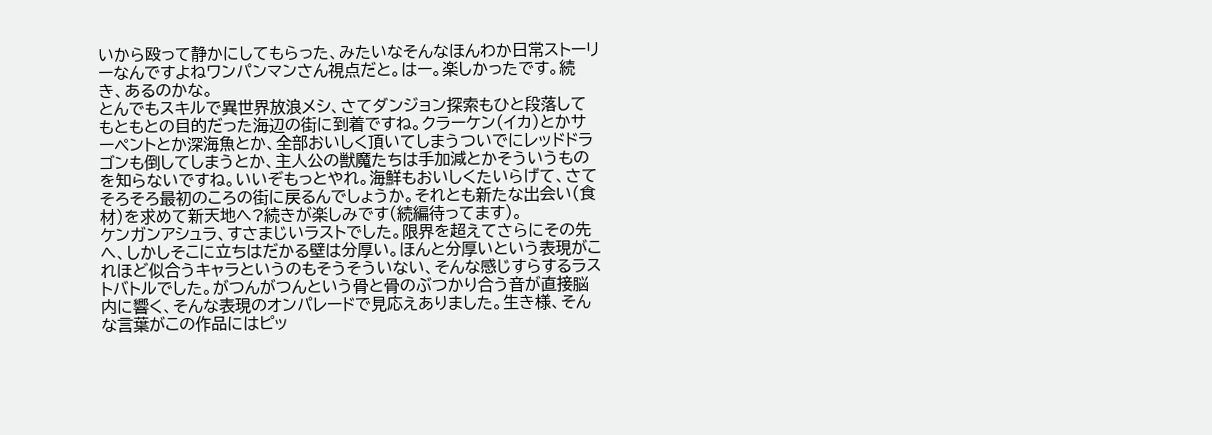いから殴って静かにしてもらった、みたいなそんなほんわか日常ストーリーなんですよねワンパンマンさん視点だと。はー。楽しかったです。続き、あるのかな。
とんでもスキルで異世界放浪メシ、さてダンジョン探索もひと段落してもともとの目的だった海辺の街に到着ですね。クラーケン(イカ)とかサーペントとか深海魚とか、全部おいしく頂いてしまうついでにレッドドラゴンも倒してしまうとか、主人公の獣魔たちは手加減とかそういうものを知らないですね。いいぞもっとやれ。海鮮もおいしくたいらげて、さてそろそろ最初のころの街に戻るんでしょうか。それとも新たな出会い(食材)を求めて新天地へ?続きが楽しみです(続編待ってます)。
ケンガンアシュラ、すさまじいラストでした。限界を超えてさらにその先へ、しかしそこに立ちはだかる壁は分厚い。ほんと分厚いという表現がこれほど似合うキャラというのもそうそういない、そんな感じすらするラストバトルでした。がつんがつんという骨と骨のぶつかり合う音が直接脳内に響く、そんな表現のオンパレードで見応えありました。生き様、そんな言葉がこの作品にはピッ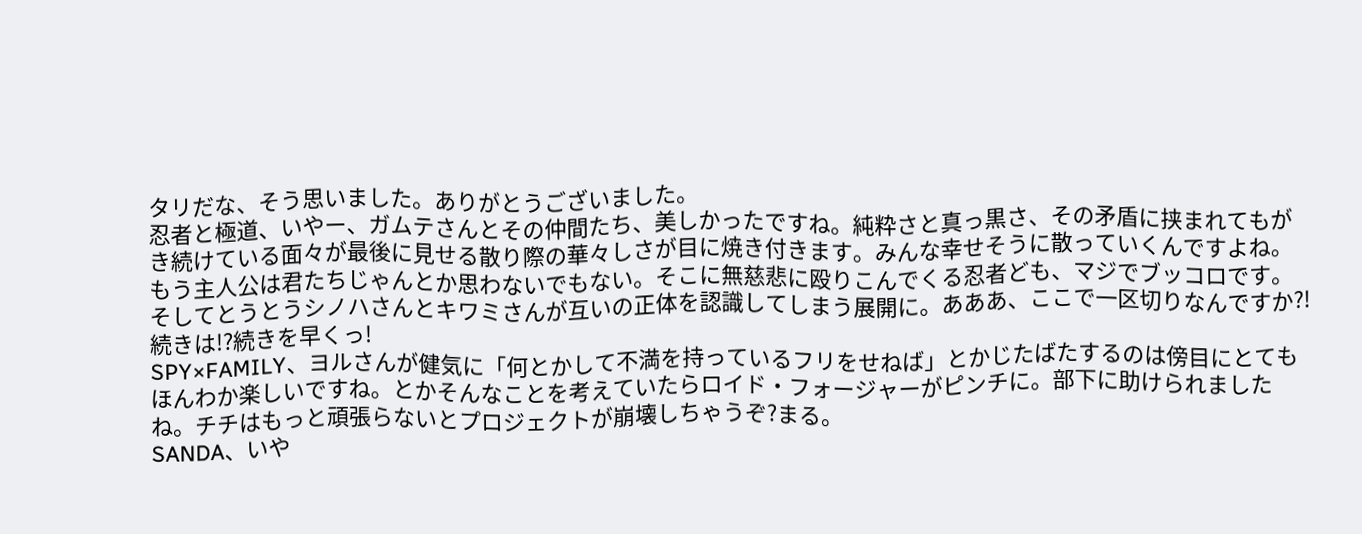タリだな、そう思いました。ありがとうございました。
忍者と極道、いやー、ガムテさんとその仲間たち、美しかったですね。純粋さと真っ黒さ、その矛盾に挟まれてもがき続けている面々が最後に見せる散り際の華々しさが目に焼き付きます。みんな幸せそうに散っていくんですよね。もう主人公は君たちじゃんとか思わないでもない。そこに無慈悲に殴りこんでくる忍者ども、マジでブッコロです。そしてとうとうシノハさんとキワミさんが互いの正体を認識してしまう展開に。あああ、ここで一区切りなんですか?!続きは!?続きを早くっ!
SPY×FAMILY、ヨルさんが健気に「何とかして不満を持っているフリをせねば」とかじたばたするのは傍目にとてもほんわか楽しいですね。とかそんなことを考えていたらロイド・フォージャーがピンチに。部下に助けられましたね。チチはもっと頑張らないとプロジェクトが崩壊しちゃうぞ?まる。
SANDA、いや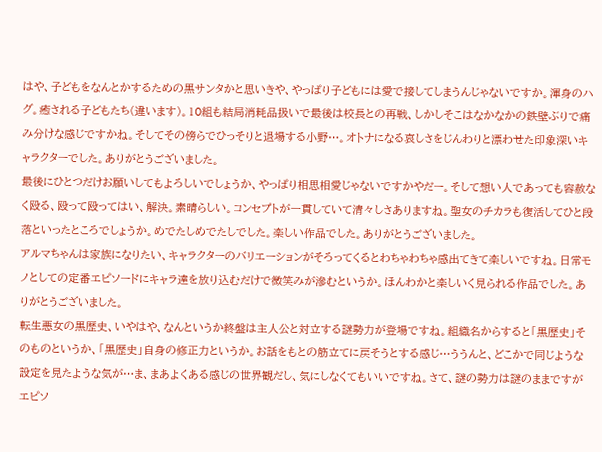はや、子どもをなんとかするための黒サンタかと思いきや、やっぱり子どもには愛で接してしまうんじゃないですか。渾身のハグ。癒される子どもたち(違います)。10組も結局消耗品扱いで最後は校長との再戦、しかしそこはなかなかの鉄壁ぶりで痛み分けな感じですかね。そしてその傍らでひっそりと退場する小野…。オトナになる哀しさをじんわりと漂わせた印象深いキャラクターでした。ありがとうございました。
最後にひとつだけお願いしてもよろしいでしょうか、やっぱり相思相愛じゃないですかやだー。そして想い人であっても容赦なく殴る、殴って殴ってはい、解決。素晴らしい。コンセプトが一貫していて清々しさありますね。聖女のチカラも復活してひと段落といったところでしょうか。めでたしめでたしでした。楽しい作品でした。ありがとうございました。
アルマちゃんは家族になりたい、キャラクターのバリエーションがそろってくるとわちゃわちゃ感出てきて楽しいですね。日常モノとしての定番エピソードにキャラ達を放り込むだけで微笑みが滲むというか。ほんわかと楽しいく見られる作品でした。ありがとうございました。
転生悪女の黒歴史、いやはや、なんというか終盤は主人公と対立する謎勢力が登場ですね。組織名からすると「黒歴史」そのものというか、「黒歴史」自身の修正力というか。お話をもとの筋立てに戻そうとする感じ…ううんと、どこかで同じような設定を見たような気が…ま、まあよくある感じの世界観だし、気にしなくてもいいですね。さて、謎の勢力は謎のままですがエピソ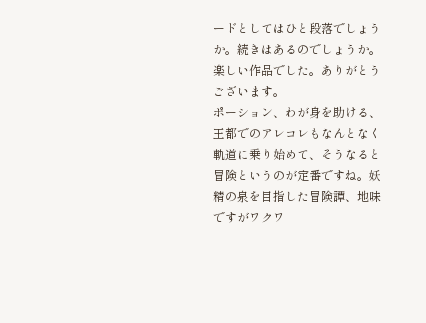ードとしてはひと段落でしょうか。続きはあるのでしょうか。楽しい作品でした。ありがとうございます。
ポーション、わが身を助ける、王都でのアレコレもなんとなく軌道に乗り始めて、そうなると冒険というのが定番ですね。妖精の泉を目指した冒険譚、地味ですがワクワ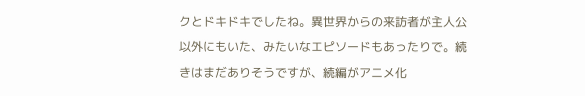クとドキドキでしたね。異世界からの来訪者が主人公以外にもいた、みたいなエピソードもあったりで。続きはまだありそうですが、続編がアニメ化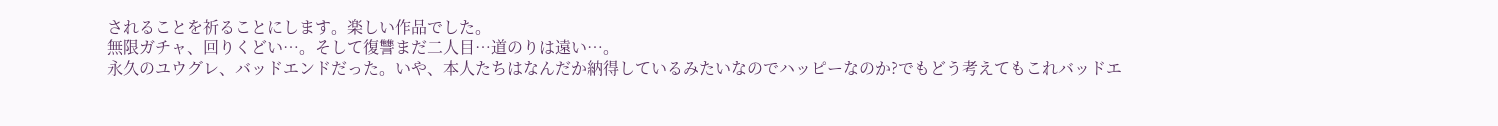されることを祈ることにします。楽しい作品でした。
無限ガチャ、回りくどい…。そして復讐まだ二人目…道のりは遠い…。
永久のユウグレ、バッドエンドだった。いや、本人たちはなんだか納得しているみたいなのでハッピーなのか?でもどう考えてもこれバッドエ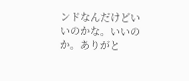ンドなんだけどいいのかな。いいのか。ありがと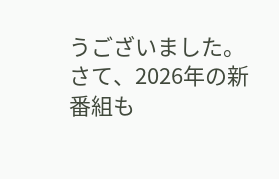うございました。
さて、2026年の新番組も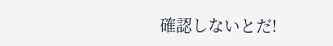確認しないとだ!